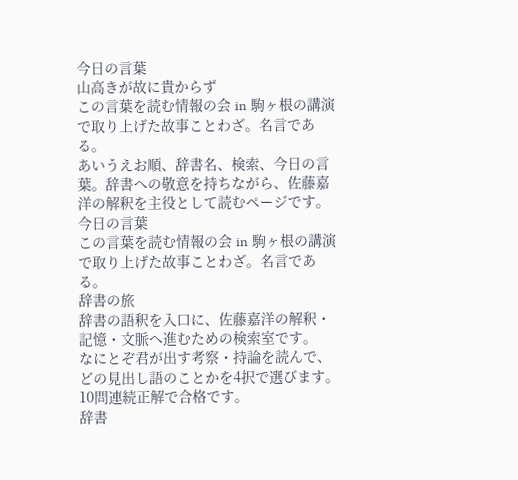今日の言葉
山高きが故に貴からず
この言葉を読む情報の会 in 駒ヶ根の講演で取り上げた故事ことわざ。名言である。
あいうえお順、辞書名、検索、今日の言葉。辞書への敬意を持ちながら、佐藤嘉洋の解釈を主役として読むページです。
今日の言葉
この言葉を読む情報の会 in 駒ヶ根の講演で取り上げた故事ことわざ。名言である。
辞書の旅
辞書の語釈を入口に、佐藤嘉洋の解釈・記憶・文脈へ進むための検索室です。
なにとぞ君が出す考察・持論を読んで、どの見出し語のことかを4択で選びます。10問連続正解で合格です。
辞書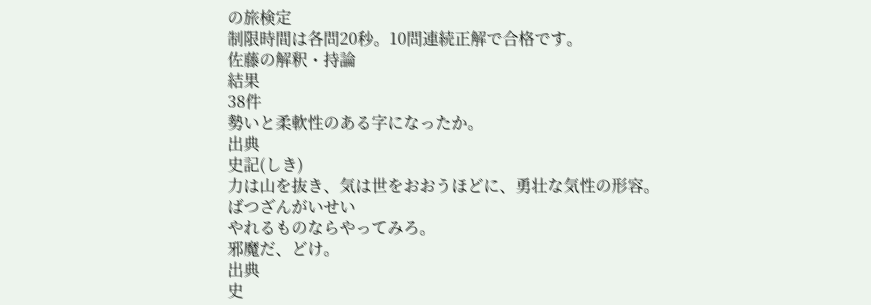の旅検定
制限時間は各問20秒。10問連続正解で合格です。
佐藤の解釈・持論
結果
38件
勢いと柔軟性のある字になったか。
出典
史記(しき)
力は山を抜き、気は世をおおうほどに、勇壮な気性の形容。
ばつざんがいせい
やれるものならやってみろ。
邪魔だ、どけ。
出典
史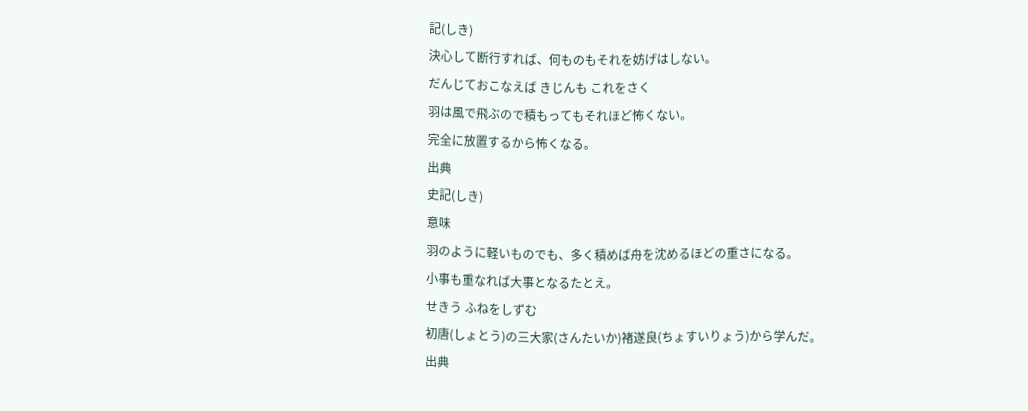記(しき)
決心して断行すれば、何ものもそれを妨げはしない。
だんじておこなえば きじんも これをさく
羽は風で飛ぶので積もってもそれほど怖くない。
完全に放置するから怖くなる。
出典
史記(しき)
意味
羽のように軽いものでも、多く積めば舟を沈めるほどの重さになる。
小事も重なれば大事となるたとえ。
せきう ふねをしずむ
初唐(しょとう)の三大家(さんたいか)褚遂良(ちょすいりょう)から学んだ。
出典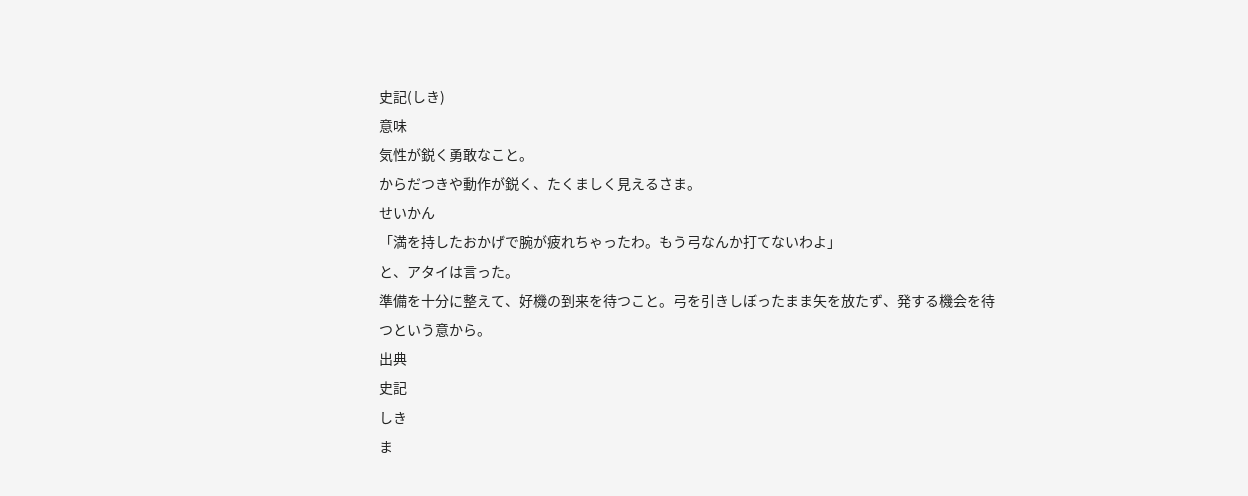史記(しき)
意味
気性が鋭く勇敢なこと。
からだつきや動作が鋭く、たくましく見えるさま。
せいかん
「満を持したおかげで腕が疲れちゃったわ。もう弓なんか打てないわよ」
と、アタイは言った。
準備を十分に整えて、好機の到来を待つこと。弓を引きしぼったまま矢を放たず、発する機会を待つという意から。
出典
史記
しき
ま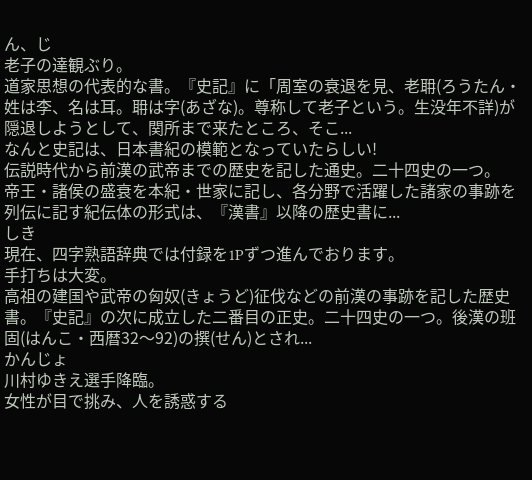ん、じ
老子の達観ぶり。
道家思想の代表的な書。『史記』に「周室の衰退を見、老耼(ろうたん・姓は李、名は耳。耼は字(あざな)。尊称して老子という。生没年不詳)が隠退しようとして、関所まで来たところ、そこ...
なんと史記は、日本書紀の模範となっていたらしい!
伝説時代から前漢の武帝までの歴史を記した通史。二十四史の一つ。
帝王・諸侯の盛衰を本紀・世家に記し、各分野で活躍した諸家の事跡を列伝に記す紀伝体の形式は、『漢書』以降の歴史書に...
しき
現在、四字熟語辞典では付録を1Pずつ進んでおります。
手打ちは大変。
高祖の建国や武帝の匈奴(きょうど)征伐などの前漢の事跡を記した歴史書。『史記』の次に成立した二番目の正史。二十四史の一つ。後漢の班固(はんこ・西暦32〜92)の撰(せん)とされ...
かんじょ
川村ゆきえ選手降臨。
女性が目で挑み、人を誘惑する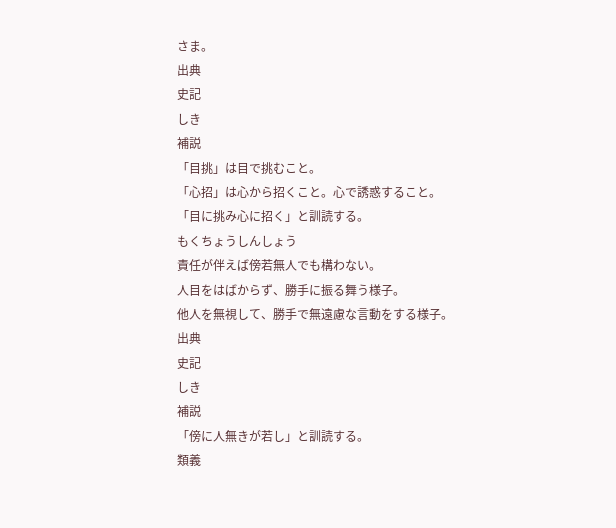さま。
出典
史記
しき
補説
「目挑」は目で挑むこと。
「心招」は心から招くこと。心で誘惑すること。
「目に挑み心に招く」と訓読する。
もくちょうしんしょう
責任が伴えば傍若無人でも構わない。
人目をはばからず、勝手に振る舞う様子。
他人を無視して、勝手で無遠慮な言動をする様子。
出典
史記
しき
補説
「傍に人無きが若し」と訓読する。
類義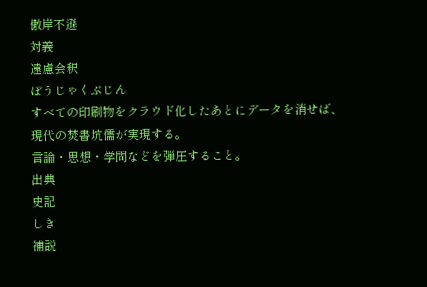傲岸不遜
対義
遠慮会釈
ぼうじゃくぶじん
すべての印刷物をクラウド化したあとにデータを消せば、現代の焚書坑儒が実現する。
言論・思想・学問などを弾圧すること。
出典
史記
しき
補説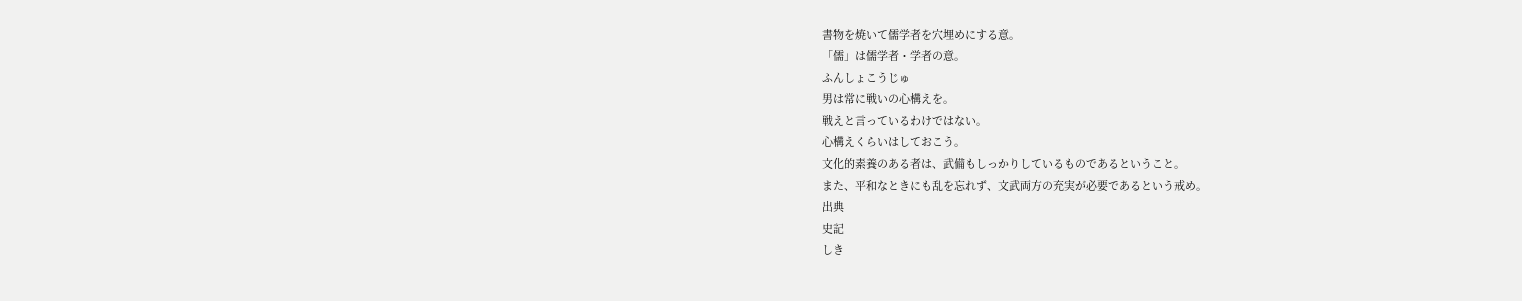書物を焼いて儒学者を穴埋めにする意。
「儒」は儒学者・学者の意。
ふんしょこうじゅ
男は常に戦いの心構えを。
戦えと言っているわけではない。
心構えくらいはしておこう。
文化的素養のある者は、武備もしっかりしているものであるということ。
また、平和なときにも乱を忘れず、文武両方の充実が必要であるという戒め。
出典
史記
しき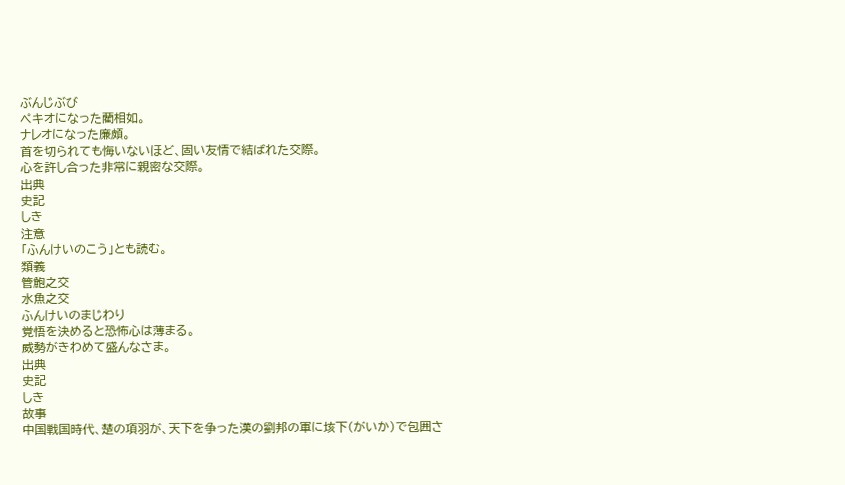ぶんじぶび
ペキオになった藺相如。
ナレオになった廉頗。
首を切られても悔いないほど、固い友情で結ばれた交際。
心を許し合った非常に親密な交際。
出典
史記
しき
注意
「ふんけいのこう」とも読む。
類義
管鮑之交
水魚之交
ふんけいのまじわり
覚悟を決めると恐怖心は薄まる。
威勢がきわめて盛んなさま。
出典
史記
しき
故事
中国戦国時代、楚の項羽が、天下を争った漢の劉邦の軍に垓下(がいか)で包囲さ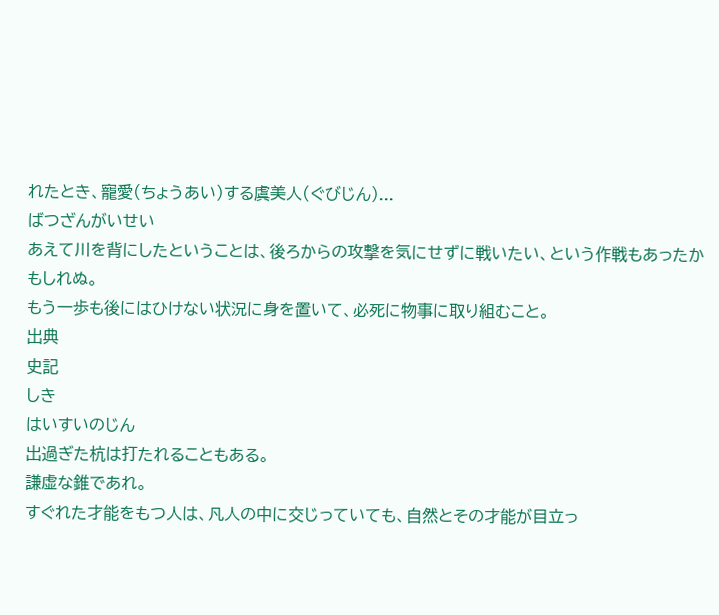れたとき、寵愛(ちょうあい)する虞美人(ぐびじん)...
ばつざんがいせい
あえて川を背にしたということは、後ろからの攻撃を気にせずに戦いたい、という作戦もあったかもしれぬ。
もう一歩も後にはひけない状況に身を置いて、必死に物事に取り組むこと。
出典
史記
しき
はいすいのじん
出過ぎた杭は打たれることもある。
謙虚な錐であれ。
すぐれた才能をもつ人は、凡人の中に交じっていても、自然とその才能が目立っ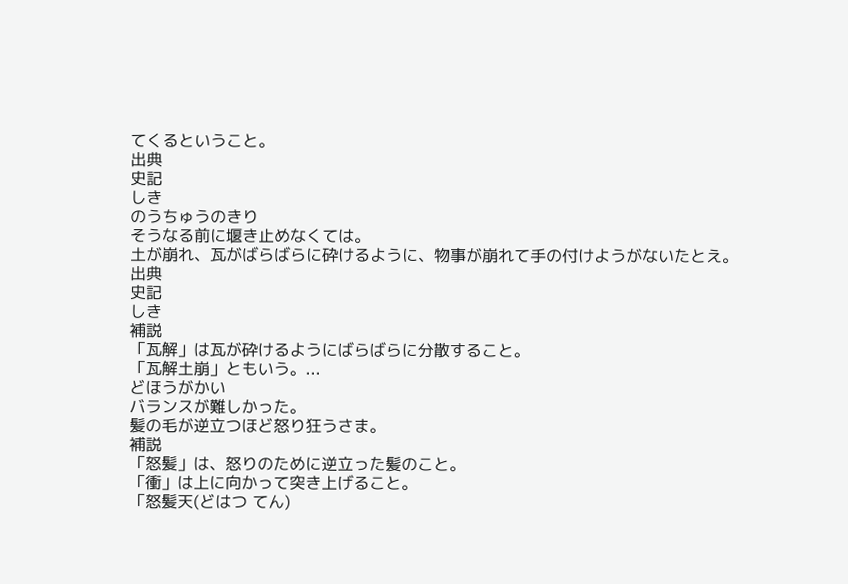てくるということ。
出典
史記
しき
のうちゅうのきり
そうなる前に堰き止めなくては。
土が崩れ、瓦がばらばらに砕けるように、物事が崩れて手の付けようがないたとえ。
出典
史記
しき
補説
「瓦解」は瓦が砕けるようにばらばらに分散すること。
「瓦解土崩」ともいう。...
どほうがかい
バランスが難しかった。
髪の毛が逆立つほど怒り狂うさま。
補説
「怒髪」は、怒りのために逆立った髪のこと。
「衝」は上に向かって突き上げること。
「怒髪天(どはつ てん)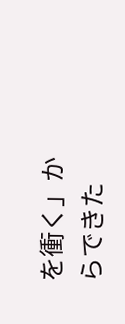を衝く」からできた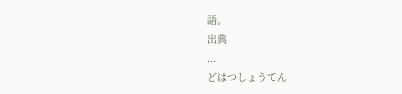語。
出典
...
どはつしょうてん